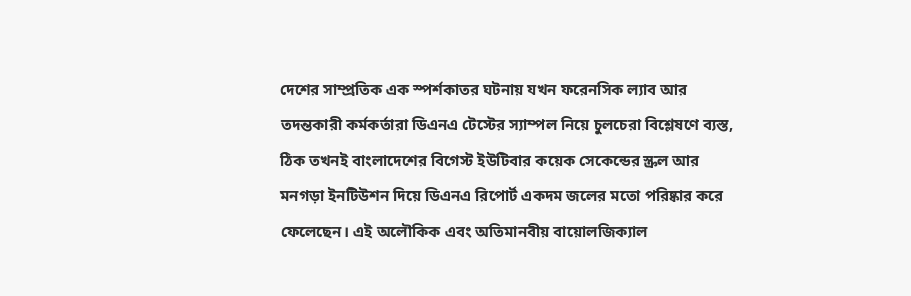দেশের সাম্প্রতিক এক স্পর্শকাতর ঘটনায় যখন ফরেনসিক ল্যাব আর তদন্তকারী কর্মকর্তারা ডিএনএ টেস্টের স্যাম্পল নিয়ে চুলচেরা বিশ্লেষণে ব্যস্ত, ঠিক তখনই বাংলাদেশের বিগেস্ট ইউটিবার কয়েক সেকেন্ডের স্ক্রল আর মনগড়া ইনটিউশন দিয়ে ডিএনএ রিপোর্ট একদম জলের মতো পরিষ্কার করে ফেলেছেন। এই অলৌকিক এবং অতিমানবীয় বায়োলজিক্যাল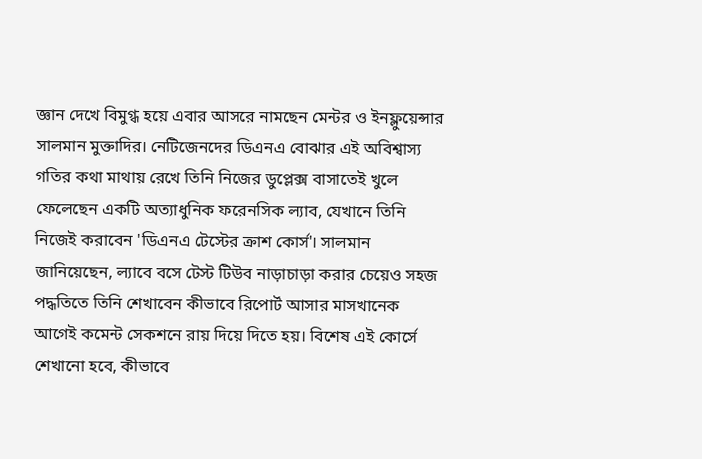জ্ঞান দেখে বিমুগ্ধ হয়ে এবার আসরে নামছেন মেন্টর ও ইনফ্লুয়েন্সার সালমান মুক্তাদির। নেটিজেনদের ডিএনএ বোঝার এই অবিশ্বাস্য গতির কথা মাথায় রেখে তিনি নিজের ডুপ্লেক্স বাসাতেই খুলে ফেলেছেন একটি অত্যাধুনিক ফরেনসিক ল্যাব, যেখানে তিনি নিজেই করাবেন 'ডিএনএ টেস্টের ক্রাশ কোর্স'। সালমান জানিয়েছেন, ল্যাবে বসে টেস্ট টিউব নাড়াচাড়া করার চেয়েও সহজ পদ্ধতিতে তিনি শেখাবেন কীভাবে রিপোর্ট আসার মাসখানেক আগেই কমেন্ট সেকশনে রায় দিয়ে দিতে হয়। বিশেষ এই কোর্সে শেখানো হবে, কীভাবে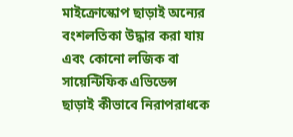মাইক্রোস্কোপ ছাড়াই অন্যের বংশলতিকা উদ্ধার করা যায় এবং কোনো লজিক বা সায়েন্টিফিক এভিডেন্স ছাড়াই কীভাবে নিরাপরাধকে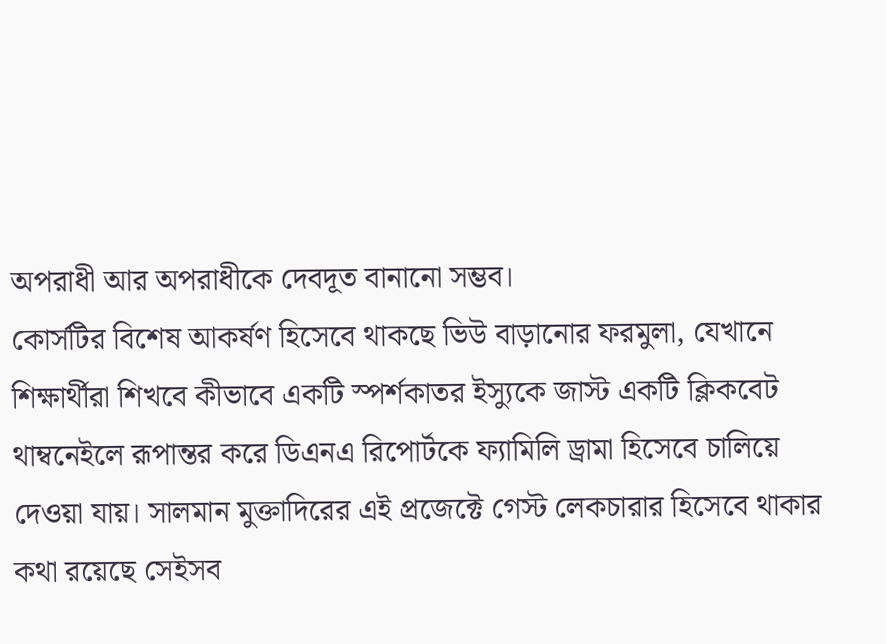অপরাধী আর অপরাধীকে দেবদূত বানানো সম্ভব।
কোর্সটির বিশেষ আকর্ষণ হিসেবে থাকছে ভিউ বাড়ানোর ফরমুলা, যেখানে শিক্ষার্থীরা শিখবে কীভাবে একটি স্পর্শকাতর ইস্যুকে জাস্ট একটি ক্লিকবেট থাম্বনেইলে রূপান্তর করে ডিএনএ রিপোর্টকে ফ্যামিলি ড্রামা হিসেবে চালিয়ে দেওয়া যায়। সালমান মুক্তাদিরের এই প্রজেক্টে গেস্ট লেকচারার হিসেবে থাকার কথা রয়েছে সেইসব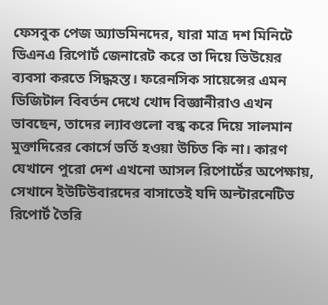ফেসবুক পেজ অ্যাডমিনদের, যারা মাত্র দশ মিনিটে ডিএনএ রিপোর্ট জেনারেট করে তা দিয়ে ভিউয়ের ব্যবসা করতে সিদ্ধহস্ত। ফরেনসিক সায়েন্সের এমন ডিজিটাল বিবর্তন দেখে খোদ বিজ্ঞানীরাও এখন ভাবছেন, তাদের ল্যাবগুলো বন্ধ করে দিয়ে সালমান মুক্তাদিরের কোর্সে ভর্তি হওয়া উচিত কি না। কারণ যেখানে পুরো দেশ এখনো আসল রিপোর্টের অপেক্ষায়, সেখানে ইউটিউবারদের বাসাতেই যদি অল্টারনেটিভ রিপোর্ট তৈরি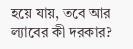হয়ে যায়, তবে আর ল্যাবের কী দরকার?